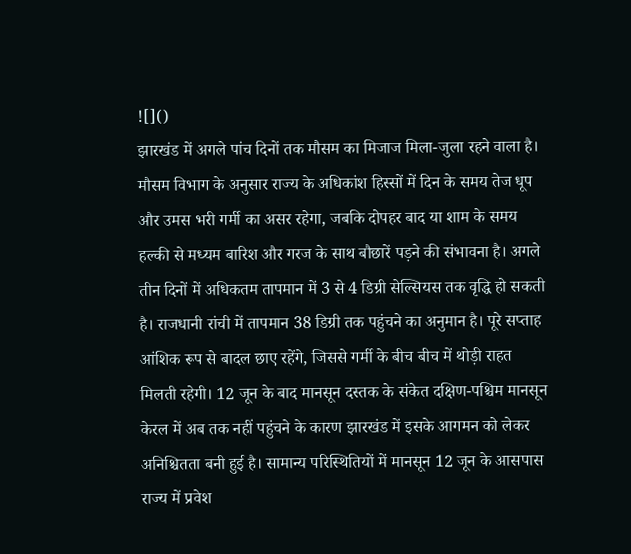![]()
झारखंड में अगले पांच दिनों तक मौसम का मिजाज मिला-जुला रहने वाला है। मौसम विभाग के अनुसार राज्य के अधिकांश हिस्सों में दिन के समय तेज धूप और उमस भरी गर्मी का असर रहेगा, जबकि दोपहर बाद या शाम के समय हल्की से मध्यम बारिश और गरज के साथ बौछारें पड़ने की संभावना है। अगले तीन दिनों में अधिकतम तापमान में 3 से 4 डिग्री सेल्सियस तक वृद्धि हो सकती है। राजधानी रांची में तापमान 38 डिग्री तक पहुंचने का अनुमान है। पूरे सप्ताह आंशिक रूप से बादल छाए रहेंगे, जिससे गर्मी के बीच बीच में थोड़ी राहत मिलती रहेगी। 12 जून के बाद मानसून दस्तक के संकेत दक्षिण-पश्चिम मानसून केरल में अब तक नहीं पहुंचने के कारण झारखंड में इसके आगमन को लेकर अनिश्चितता बनी हुई है। सामान्य परिस्थितियों में मानसून 12 जून के आसपास राज्य में प्रवेश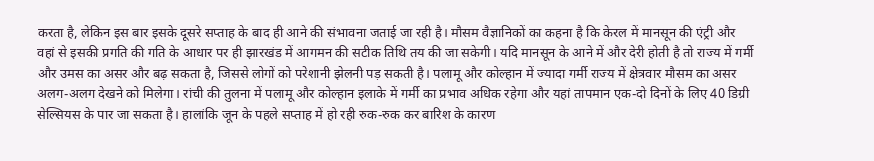करता है, लेकिन इस बार इसके दूसरे सप्ताह के बाद ही आने की संभावना जताई जा रही है। मौसम वैज्ञानिकों का कहना है कि केरल में मानसून की एंट्री और वहां से इसकी प्रगति की गति के आधार पर ही झारखंड में आगमन की सटीक तिथि तय की जा सकेगी। यदि मानसून के आने में और देरी होती है तो राज्य में गर्मी और उमस का असर और बढ़ सकता है, जिससे लोगों को परेशानी झेलनी पड़ सकती है। पलामू और कोल्हान में ज्यादा गर्मी राज्य में क्षेत्रवार मौसम का असर अलग-अलग देखने को मिलेगा। रांची की तुलना में पलामू और कोल्हान इलाके में गर्मी का प्रभाव अधिक रहेगा और यहां तापमान एक-दो दिनों के लिए 40 डिग्री सेल्सियस के पार जा सकता है। हालांकि जून के पहले सप्ताह में हो रही रुक-रुक कर बारिश के कारण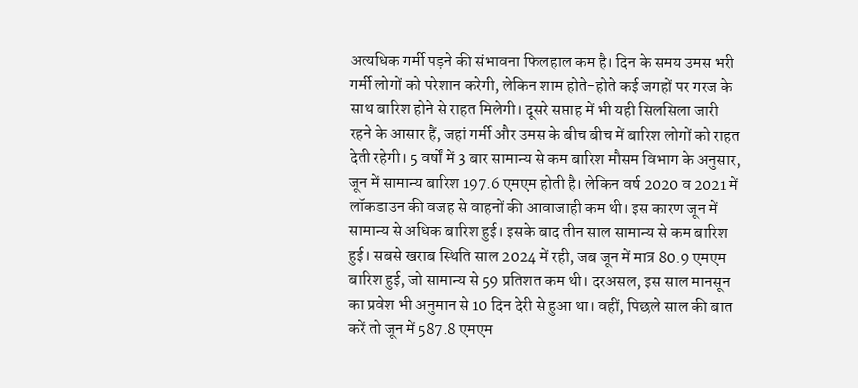अत्यधिक गर्मी पड़ने की संभावना फिलहाल कम है। दिन के समय उमस भरी गर्मी लोगों को परेशान करेगी, लेकिन शाम होते-होते कई जगहों पर गरज के साथ बारिश होने से राहत मिलेगी। दूसरे सप्ताह में भी यही सिलसिला जारी रहने के आसार हैं, जहां गर्मी और उमस के बीच बीच में बारिश लोगों को राहत देती रहेगी। 5 वर्षों में 3 बार सामान्य से कम बारिश मौसम विभाग के अनुसार, जून में सामान्य बारिश 197.6 एमएम होती है। लेकिन वर्ष 2020 व 2021 में लॉकडाउन की वजह से वाहनों की आवाजाही कम थी। इस कारण जून में सामान्य से अधिक बारिश हुई। इसके बाद तीन साल सामान्य से कम बारिश हुई। सबसे खराब स्थिति साल 2024 में रही, जब जून में मात्र 80.9 एमएम बारिश हुई, जो सामान्य से 59 प्रतिशत कम थी। दरअसल, इस साल मानसून का प्रवेश भी अनुमान से 10 दिन देरी से हुआ था। वहीं, पिछले साल की बात करें तो जून में 587.8 एमएम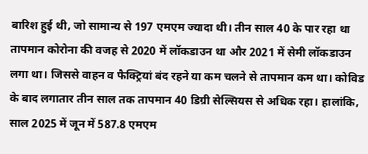बारिश हुई थी, जो सामान्य से 197 एमएम ज्यादा थी। तीन साल 40 के पार रहा था तापमान कोरोना की वजह से 2020 में लॉकडाउन था और 2021 में सेमी लॉकडाउन लगा था। जिससे वाहन व फैक्ट्रियां बंद रहने या कम चलने से तापमान कम था। कोविड के बाद लगातार तीन साल तक तापमान 40 डिग्री सेल्सियस से अधिक रहा। हालांकि, साल 2025 में जून में 587.8 एमएम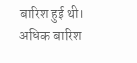बारिश हुई थी। अधिक बारिश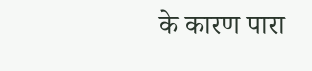के कारण पारा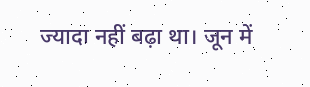ज्यादा नहीं बढ़ा था। जून में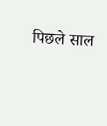पिछले साल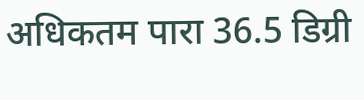अधिकतम पारा 36.5 डिग्री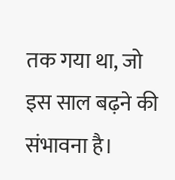तक गया था, जो इस साल बढ़ने की संभावना है।